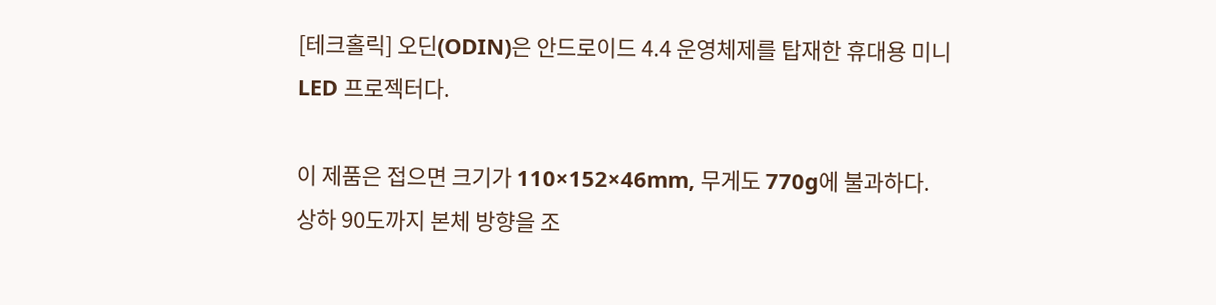[테크홀릭] 오딘(ODIN)은 안드로이드 4.4 운영체제를 탑재한 휴대용 미니 LED 프로젝터다.

이 제품은 접으면 크기가 110×152×46mm, 무게도 770g에 불과하다. 상하 90도까지 본체 방향을 조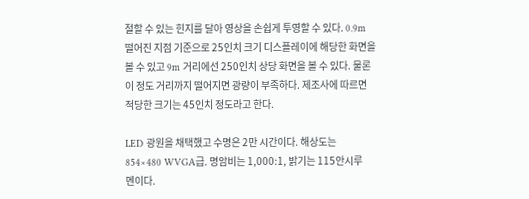절할 수 있는 힌지를 달아 영상을 손쉽게 투영할 수 있다. 0.9m 떨어진 지점 기준으로 25인치 크기 디스플레이에 해당한 화면을 볼 수 있고 9m 거리에선 250인치 상당 화면을 볼 수 있다. 물론 이 정도 거리까지 떨어지면 광량이 부족하다. 제조사에 따르면 적당한 크기는 45인치 정도라고 한다.

LED 광원을 채택했고 수명은 2만 시간이다. 해상도는 854×480 WVGA급. 명암비는 1,000:1, 밝기는 115안시루멘이다.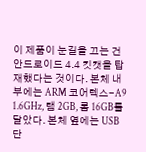이 제품이 눈길을 끄는 건 안드로이드 4.4 킷캣을 탑재했다는 것이다. 본체 내부에는 ARM 코어텍스-A9 1.6GHz, 램 2GB, 롬 16GB를 달았다. 본체 옆에는 USB 단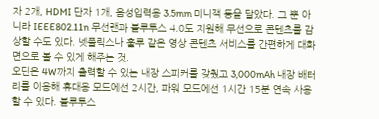자 2개, HDMI 단자 1개, 음성입력용 3.5mm 미니잭 등을 달았다. 그 뿐 아니라 IEEE802.11n 무선랜과 블루투스 4.0도 지원해 무선으로 콘텐츠를 감상할 수도 있다. 넷플릭스나 훌루 같은 영상 콘텐츠 서비스를 간편하게 대화면으로 볼 수 있게 해주는 것.
오딘은 4W까지 출력할 수 있는 내장 스피커를 갖췄고 3,000mAh 내장 배터리를 이용해 휴대용 모드에선 2시간, 파워 모드에선 1시간 15분 연속 사용할 수 있다. 블루투스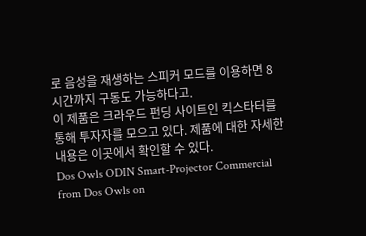로 음성을 재생하는 스피커 모드를 이용하면 8시간까지 구동도 가능하다고.
이 제품은 크라우드 펀딩 사이트인 킥스타터를 통해 투자자를 모으고 있다. 제품에 대한 자세한 내용은 이곳에서 확인할 수 있다.
Dos Owls ODIN Smart-Projector Commercial from Dos Owls on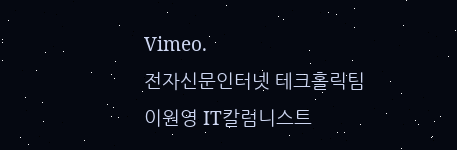Vimeo.
전자신문인터넷 테크홀릭팀
이원영 IT칼럼니스트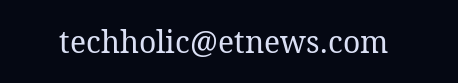techholic@etnews.com